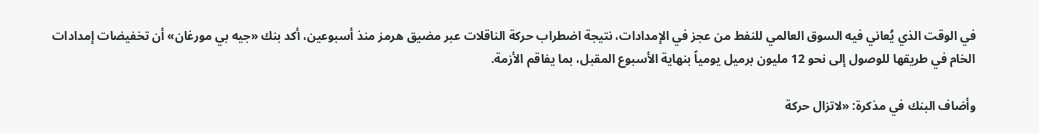في الوقت الذي يُعاني فيه السوق العالمي للنفط من عجز في الإمدادات، نتيجة اضطراب حركة الناقلات عبر مضيق هرمز منذ أسبوعين، أكد بنك «جيه بي مورغان» أن تخفيضات إمدادات الخام في طريقها للوصول إلى نحو 12 مليون برميل يومياً بنهاية الأسبوع المقبل، بما يفاقم الأزمة.

وأضاف البنك في مذكرة: «لاتزال حركة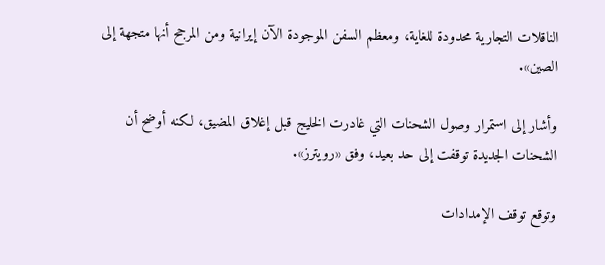الناقلات التجارية محدودة للغاية، ومعظم السفن الموجودة الآن إيرانية ومن المرجح أنها متجهة إلى الصين».

وأشار إلى استمرار وصول الشحنات التي غادرت الخليج قبل إغلاق المضيق، لكنه أوضح أن الشحنات الجديدة توقفت إلى حد بعيد، وفق «رويترز».

وتوقع توقف الإمدادات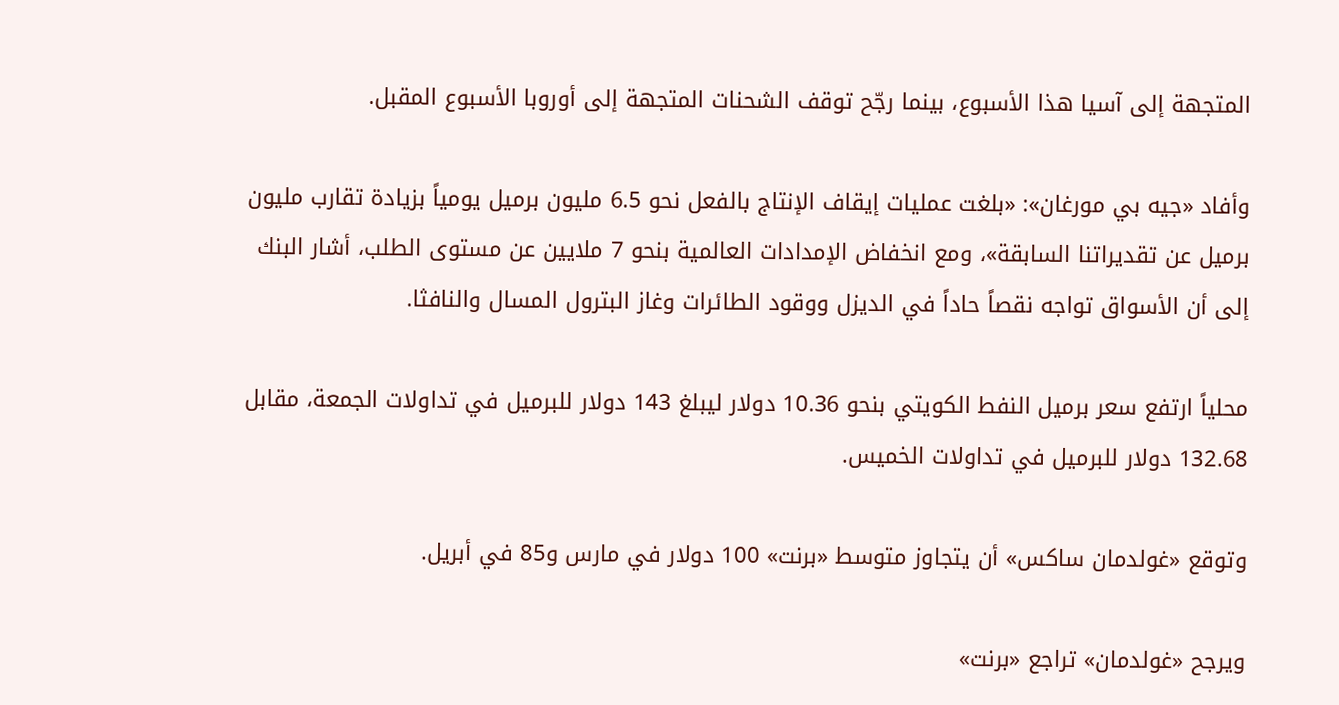المتجهة إلى آسيا هذا الأسبوع، بينما رجّح توقف الشحنات المتجهة إلى أوروبا الأسبوع المقبل.

وأفاد «جيه بي مورغان»: «بلغت عمليات إيقاف الإنتاج بالفعل نحو 6.5 مليون برميل يومياً بزيادة تقارب مليون برميل عن تقديراتنا السابقة»، ومع انخفاض الإمدادات العالمية بنحو 7 ملايين عن مستوى الطلب، أشار البنك إلى أن الأسواق تواجه نقصاً حاداً في الديزل ووقود الطائرات وغاز البترول المسال والنافثا.

محلياً ارتفع سعر برميل النفط الكويتي بنحو 10.36 دولار ليبلغ 143 دولار للبرميل في تداولات الجمعة، مقابل 132.68 دولار للبرميل في تداولات الخميس.

وتوقع «غولدمان ساكس» أن يتجاوز متوسط «برنت» 100 دولار في مارس و85 في أبريل.

ويرجح «غولدمان» تراجع «برنت»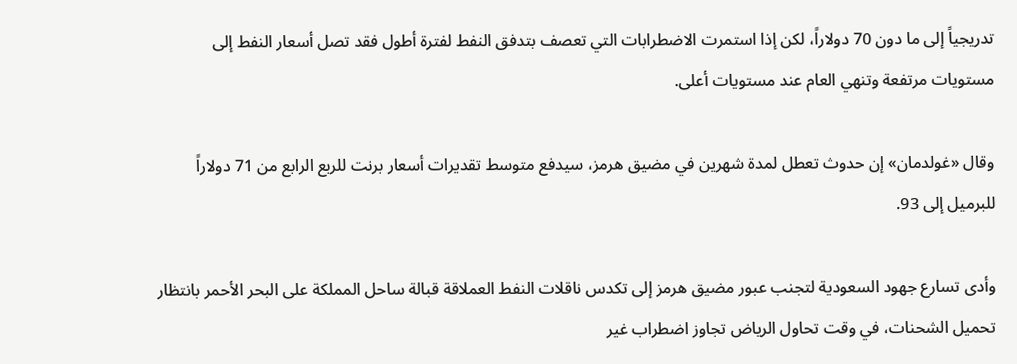تدريجياً إلى ما دون 70 دولاراً، لكن إذا استمرت الاضطرابات التي تعصف بتدفق النفط لفترة أطول فقد تصل أسعار النفط إلى مستويات مرتفعة وتنهي العام عند مستويات أعلى.

وقال «غولدمان» إن حدوث تعطل لمدة شهرين في مضيق هرمز، سيدفع متوسط تقديرات أسعار برنت للربع الرابع من 71 دولاراً للبرميل إلى 93.

وأدى تسارع جهود السعودية لتجنب عبور مضيق هرمز إلى تكدس ناقلات النفط العملاقة قبالة ساحل المملكة على البحر الأحمر بانتظار تحميل الشحنات، في وقت تحاول الرياض تجاوز اضطراب غير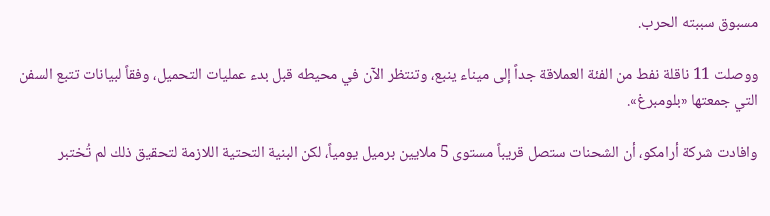مسبوق سببته الحرب.

ووصلت 11 ناقلة نفط من الفئة العملاقة جداً إلى ميناء ينبع، وتنتظر الآن في محيطه قبل بدء عمليات التحميل، وفقاً لبيانات تتبع السفن التي جمعتها «بلومبرغ».

وافادت شركة أرامكو، أن الشحنات ستصل قريباً مستوى 5 ملايين برميل يومياً، لكن البنية التحتية اللازمة لتحقيق ذلك لم تُختبر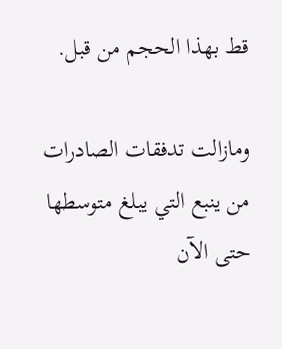قط بهذا الحجم من قبل.

ومازالت تدفقات الصادرات من ينبع التي يبلغ متوسطها حتى الآن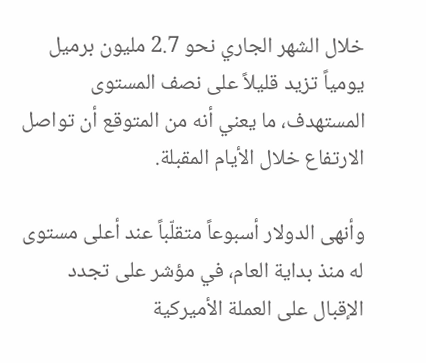خلال الشهر الجاري نحو 2.7 مليون برميل يومياً تزيد قليلاً على نصف المستوى المستهدف، ما يعني أنه من المتوقع أن تواصل الارتفاع خلال الأيام المقبلة.

وأنهى الدولار أسبوعاً متقلّباً عند أعلى مستوى له منذ بداية العام، في مؤشر على تجدد الإقبال على العملة الأميركية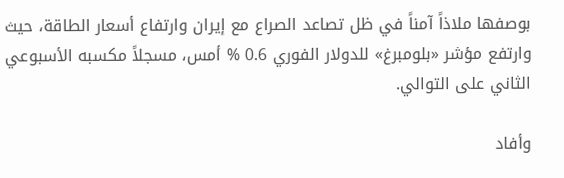بوصفها ملاذاً آمناً في ظل تصاعد الصراع مع إيران وارتفاع أسعار الطاقة، حيث وارتفع مؤشر «بلومبرغ» للدولار الفوري 0.6 % أمس، مسجلاً مكسبه الأسبوعي الثاني على التوالي.

وأفاد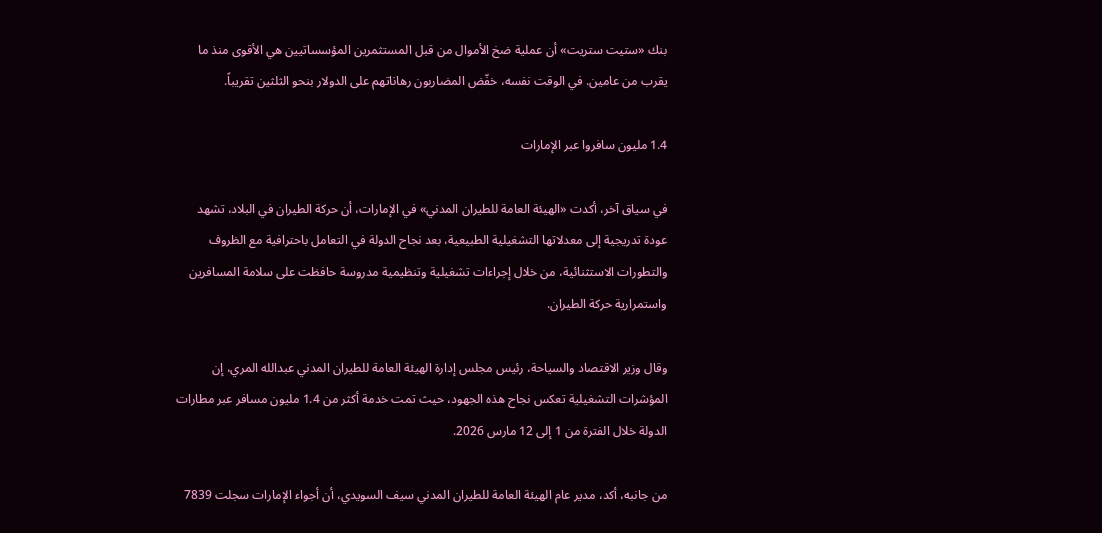بنك «ستيت ستريت» أن عملية ضخ الأموال من قبل المستثمرين المؤسساتيين هي الأقوى منذ ما يقرب من عامين. في الوقت نفسه، خفّض المضاربون رهاناتهم على الدولار بنحو الثلثين تقريباً.

1.4 مليون سافروا عبر الإمارات

في سياق آخر، أكدت «الهيئة العامة للطيران المدني» في الإمارات، أن حركة الطيران في البلاد، تشهد عودة تدريجية إلى معدلاتها التشغيلية الطبيعية، بعد نجاح الدولة في التعامل باحترافية مع الظروف والتطورات الاستثنائية، من خلال إجراءات تشغيلية وتنظيمية مدروسة حافظت على سلامة المسافرين واستمرارية حركة الطيران.

وقال وزير الاقتصاد والسياحة، رئيس مجلس إدارة الهيئة العامة للطيران المدني عبدالله المري، إن المؤشرات التشغيلية تعكس نجاح هذه الجهود، حيث تمت خدمة أكثر من 1.4 مليون مسافر عبر مطارات الدولة خلال الفترة من 1 إلى 12 مارس 2026.

من جانبه، أكد، مدير عام الهيئة العامة للطيران المدني سيف السويدي، أن أجواء الإمارات سجلت 7839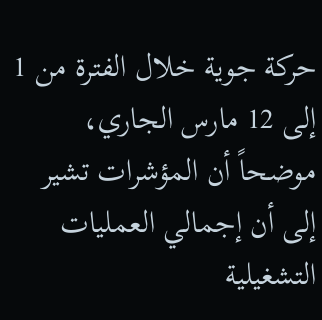حركة جوية خلال الفترة من 1 إلى 12 مارس الجاري، موضحاً أن المؤشرات تشير إلى أن إجمالي العمليات التشغيلية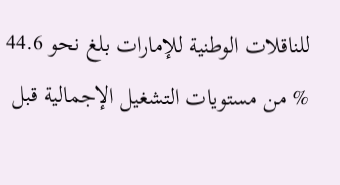للناقلات الوطنية للإمارات بلغ نحو 44.6 % من مستويات التشغيل الإجمالية قبل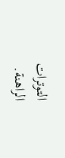التوترات الراهنة.